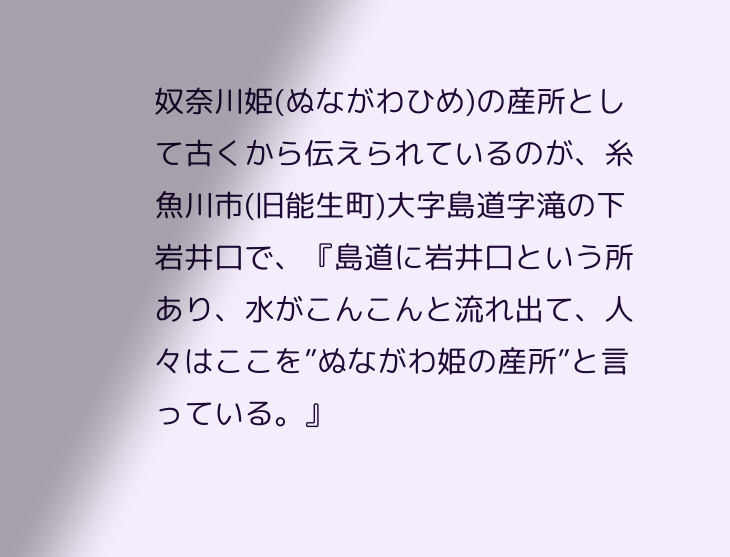奴奈川姫(ぬながわひめ)の産所として古くから伝えられているのが、糸魚川市(旧能生町)大字島道字滝の下岩井口で、『島道に岩井口という所あり、水がこんこんと流れ出て、人々はここを”ぬながわ姫の産所”と言っている。』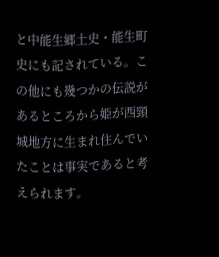と中能生郷土史・能生町史にも記されている。この他にも幾つかの伝説があるところから姫が西頸城地方に生まれ住んでいたことは事実であると考えられます。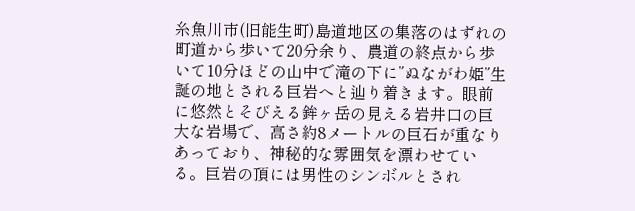糸魚川市(旧能生町)島道地区の集落のはずれの町道から歩いて20分余り、農道の終点から歩いて10分ほどの山中で滝の下に”ぬながわ姫”生誕の地とされる巨岩へと辿り着きます。眼前に悠然とそびえる鉾ヶ岳の見える岩井口の巨大な岩場で、高さ約8メートルの巨石が重なりあっており、神秘的な雰囲気を漂わせている。巨岩の頂には男性のシンボルとされ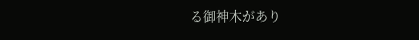る御神木があり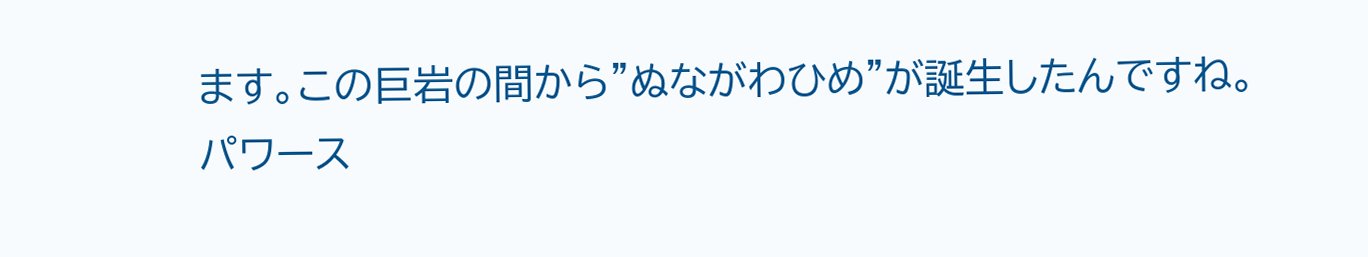ます。この巨岩の間から"ぬながわひめ"が誕生したんですね。
パワース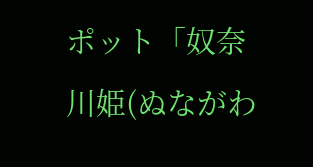ポット「奴奈川姫(ぬながわ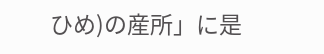ひめ)の産所」に是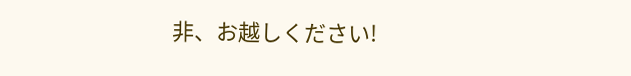非、お越しください!